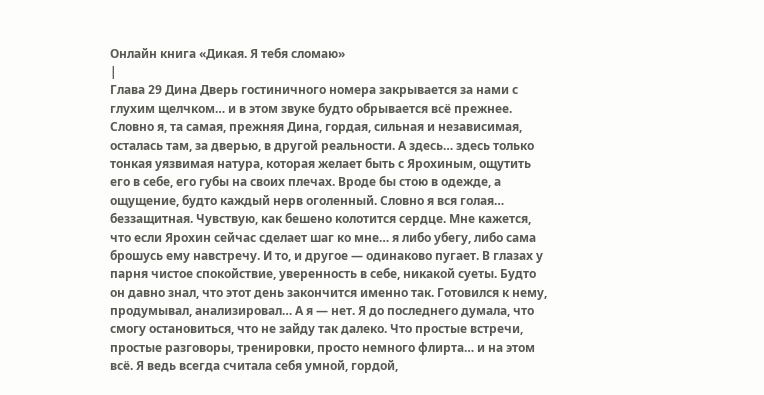Онлайн книга «Дикая. Я тебя сломаю»
|
Глава 29 Дина Дверь гостиничного номера закрывается за нами с глухим щелчком… и в этом звуке будто обрывается всё прежнее. Словно я, та самая, прежняя Дина, гордая, сильная и независимая, осталась там, за дверью, в другой реальности. А здесь… здесь только тонкая уязвимая натура, которая желает быть с Ярохиным, ощутить его в себе, его губы на своих плечах. Вроде бы стою в одежде, а ощущение, будто каждый нерв оголенный. Словно я вся голая… беззащитная. Чувствую, как бешено колотится сердце. Мне кажется, что если Ярохин сейчас сделает шаг ко мне… я либо убегу, либо сама брошусь ему навстречу. И то, и другое — одинаково пугает. В глазах у парня чистое спокойствие, уверенность в себе, никакой суеты. Будто он давно знал, что этот день закончится именно так. Готовился к нему, продумывал, анализировал… А я — нет. Я до последнего думала, что смогу остановиться, что не зайду так далеко. Что простые встречи, простые разговоры, тренировки, просто немного флирта… и на этом всё. Я ведь всегда считала себя умной, гордой,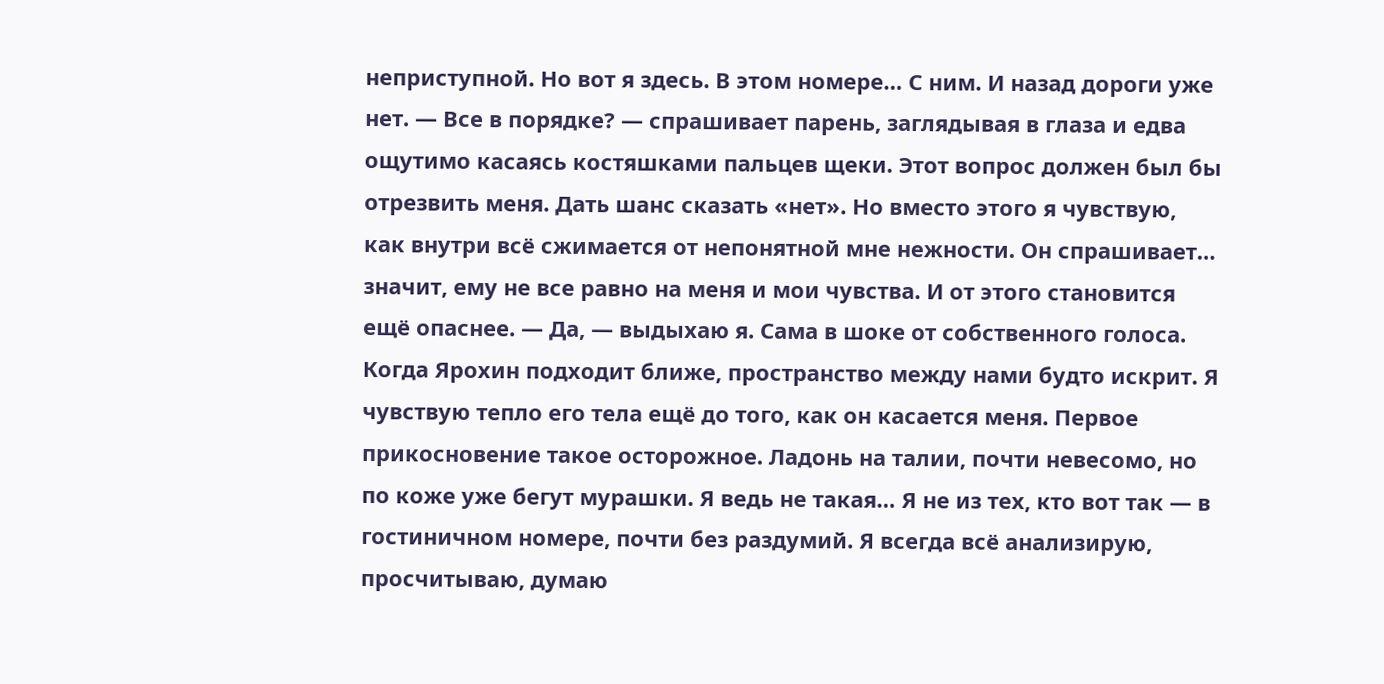неприступной. Но вот я здесь. В этом номере… С ним. И назад дороги уже нет. — Все в порядке? — спрашивает парень, заглядывая в глаза и едва ощутимо касаясь костяшками пальцев щеки. Этот вопрос должен был бы отрезвить меня. Дать шанс сказать «нет». Но вместо этого я чувствую, как внутри всё сжимается от непонятной мне нежности. Он спрашивает… значит, ему не все равно на меня и мои чувства. И от этого становится ещё опаснее. — Да, — выдыхаю я. Сама в шоке от собственного голоса. Когда Ярохин подходит ближе, пространство между нами будто искрит. Я чувствую тепло его тела ещё до того, как он касается меня. Первое прикосновение такое осторожное. Ладонь на талии, почти невесомо, но по коже уже бегут мурашки. Я ведь не такая… Я не из тех, кто вот так — в гостиничном номере, почти без раздумий. Я всегда всё анализирую, просчитываю, думаю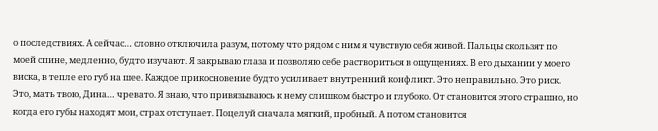о последствиях. А сейчас… словно отключила разум, потому что рядом с ним я чувствую себя живой. Пальцы скользят по моей спине, медленно, будто изучают. Я закрываю глаза и позволяю себе раствориться в ощущениях. В его дыхании у моего виска, в тепле его губ на шее. Каждое прикосновение будто усиливает внутренний конфликт. Это неправильно. Это риск. Это, мать твою, Дина… чревато. Я знаю, что привязываюсь к нему слишком быстро и глубоко. От становится этого страшно, но когда его губы находят мои, страх отступает. Поцелуй сначала мягкий, пробный. А потом становится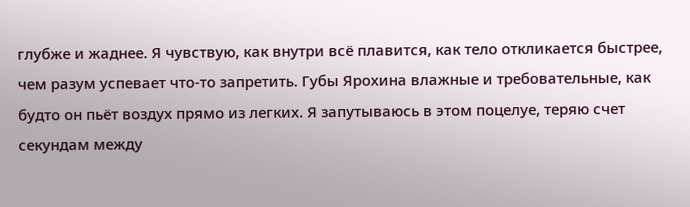глубже и жаднее. Я чувствую, как внутри всё плавится, как тело откликается быстрее, чем разум успевает что-то запретить. Губы Ярохина влажные и требовательные, как будто он пьёт воздух прямо из легких. Я запутываюсь в этом поцелуе, теряю счет секундам между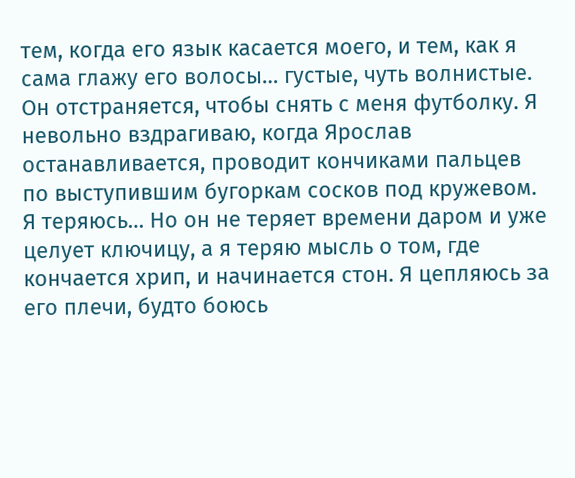тем, когда его язык касается моего, и тем, как я сама глажу его волосы… густые, чуть волнистые. Он отстраняется, чтобы снять с меня футболку. Я невольно вздрагиваю, когда Ярослав останавливается, проводит кончиками пальцев по выступившим бугоркам сосков под кружевом. Я теряюсь… Но он не теряет времени даром и уже целует ключицу, а я теряю мысль о том, где кончается хрип, и начинается стон. Я цепляюсь за его плечи, будто боюсь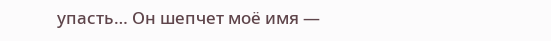упасть… Он шепчет моё имя —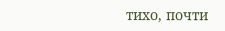тихо, почти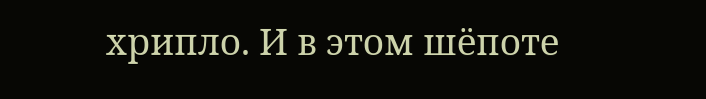хрипло. И в этом шёпоте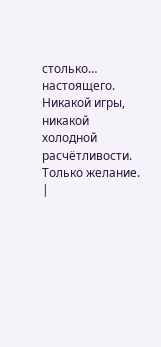столько… настоящего. Никакой игры, никакой холодной расчётливости. Только желание. |